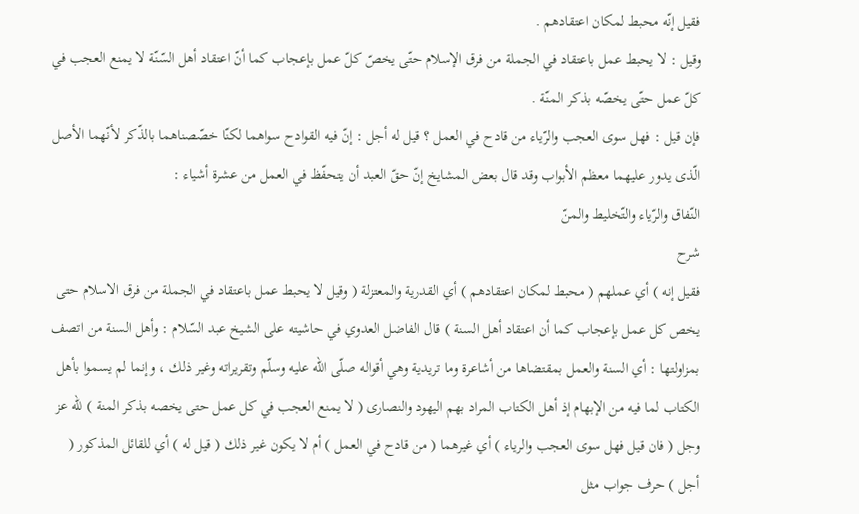فقيل إنّه محبط لمكان اعتقادهم .
وقيل : لا يحبط عمل باعتقاد في الجملة من فرق الإسلام حتّى يخصّ كلّ عمل بإعجاب كما أنّ اعتقاد أهل السّنّة لا يمنع العجب في كلّ عمل حتّى يخصّه بذكر المنّة .
فإن قيل : فهل سوى العجب والرّياء من قادح في العمل ؟ قيل له أجل : إنّ فيه القوادح سواهما لكنّا خصّصناهما بالذّكر لأنّهما الأصل الّذى يدور عليهما معظم الأبواب وقد قال بعض المشايخ إنّ حقّ العبد أن يتحفّظ في العمل من عشرة أشياء :
النّفاق والرّياء والتّخليط والمنّ
شرح
فقيل إنه ) أي عملهم ( محبط لمكان اعتقادهم ) أي القدرية والمعتزلة ( وقيل لا يحبط عمل باعتقاد في الجملة من فرق الاسلام حتى يخص كل عمل بإعجاب كما أن اعتقاد أهل السنة ) قال الفاضل العدوي في حاشيته على الشيخ عبد السّلام : وأهل السنة من اتصف بمزاولتها : أي السنة والعمل بمقتضاها من أشاعرة وما تريدية وهي أقواله صلّى اللّه عليه وسلّم وتقريراته وغير ذلك ، وإنما لم يسموا بأهل الكتاب لما فيه من الإبهام إذ أهل الكتاب المراد بهم اليهود والنصارى ( لا يمنع العجب في كل عمل حتى يخصه بذكر المنة ) للّه عز وجل ( فان قيل فهل سوى العجب والرياء ) أي غيرهما ( من قادح في العمل ) أم لا يكون غير ذلك ( قيل له ) أي للقائل المذكور ( أجل ) حرف جواب مثل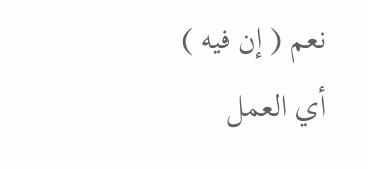نعم ( إن فيه ) أي العمل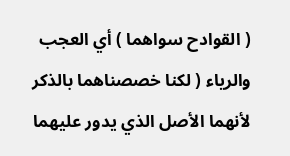( القوادح سواهما ) أي العجب والرياء ( لكنا خصصناهما بالذكر لأنهما الأصل الذي يدور عليهما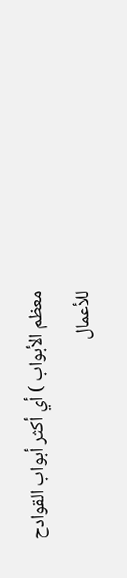معظم الأبواب ) أي أكثر أبواب القوادح للأعمال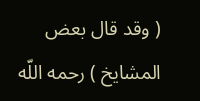( وقد قال بعض المشايخ ) رحمه اللّه